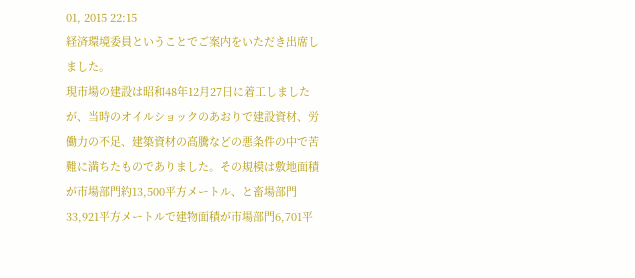01, 2015 22:15
経済環境委員ということでご案内をいただき出席しました。
現市場の建設は昭和48年12月27日に着工しましたが、当時のオイルショックのあおりで建設資材、労働力の不足、建築資材の高騰などの悪条件の中で苦難に満ちたものでありました。その規模は敷地面積が市場部門約13,500平方メートル、と畜場部門33,921平方メートルで建物面積が市場部門6,701平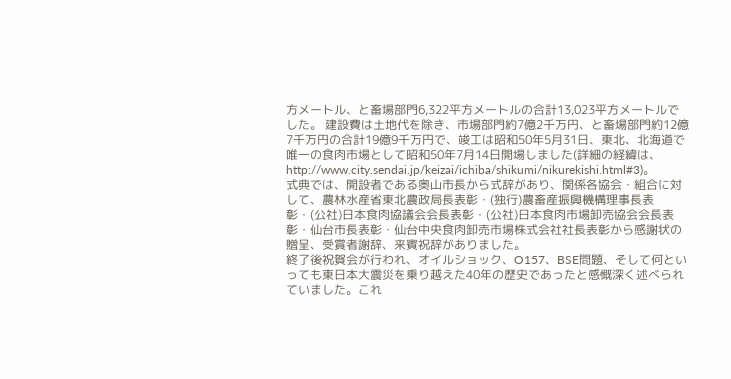方メートル、と畜場部門6,322平方メートルの合計13,023平方メートルでした。 建設費は土地代を除き、市場部門約7億2千万円、と畜場部門約12億7千万円の合計19億9千万円で、竣工は昭和50年5月31日、東北、北海道で唯一の食肉市場として昭和50年7月14日開場しました(詳細の経緯は、http://www.city.sendai.jp/keizai/ichiba/shikumi/nikurekishi.html#3)。
式典では、開設者である奥山市長から式辞があり、関係各協会・組合に対して、農林水産省東北農政局長表彰・(独行)農畜産振興機構理事長表彰・(公社)日本食肉協議会会長表彰・(公社)日本食肉市場卸売協会会長表彰・仙台市長表彰・仙台中央食肉卸売市場株式会社社長表彰から感謝状の贈呈、受賞者謝辞、来賓祝辞がありました。
終了後祝賀会が行われ、オイルショック、O157、BSE問題、そして何といっても東日本大震災を乗り越えた40年の歴史であったと感慨深く述べられていました。これ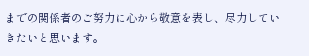までの関係者のご努力に心から敬意を表し、尽力していきたいと思います。